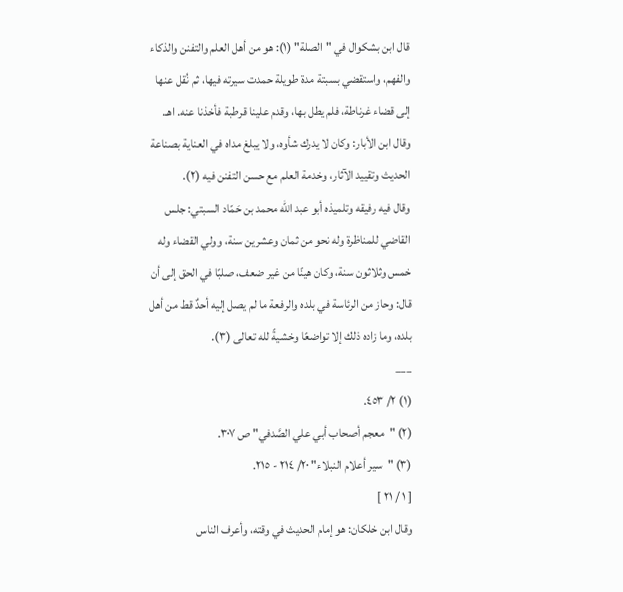قال ابن بشكوال في "الصلة" (١): هو من أهل العلم والتفنن والذكاء والفهم، واستقضي بسبتة مدة طويلة حمدت سيرته فيها، ثم نُقل عنها إلى قضاء غرناطة، فلم يطل بها، وقدم علينا قرطبة فأخذنا عنه. اهـ.
وقال ابن الأبار: وكان لا يدرك شأوه، ولا يبلغ مداه في العناية بصناعة الحديث وتقييد الآثار، وخدمة العلم مع حسن التفنن فيه (٢).
وقال فيه رفيقه وتلميذه أبو عبد الله محمد بن حَمّاد السبتي: جلس القاضي للمناظرة وله نحو من ثمان وعشرين سنة، وولي القضاء وله خمس وثلاثون سنة، وكان هينًا من غير ضعف، صلبًا في الحق إلى أن قال: وحاز من الرئاسة في بلده والرفعة ما لم يصل إليه أحدٌ قط من أهل بلده، وما زاده ذلك إلا تواضعًا وخشيةً لله تعالى (٣).
___
(١) ٢/ ٤٥٣.
(٢) "معجم أصحاب أبي علي الصَّدفي" ص ٣٠٧.
(٣) "سير أعلام النبلاء" ٢٠/ ٢١٤ - ٢١٥.
[ ١ / ٢١ ]
وقال ابن خلكان: هو إمام الحديث في وقته، وأعرف الناس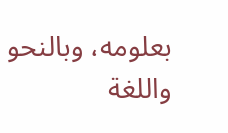بعلومه، وبالنحو واللغة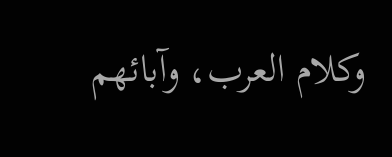وكلام العرب، وآبائهم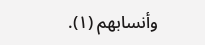وأنسابهم (١).